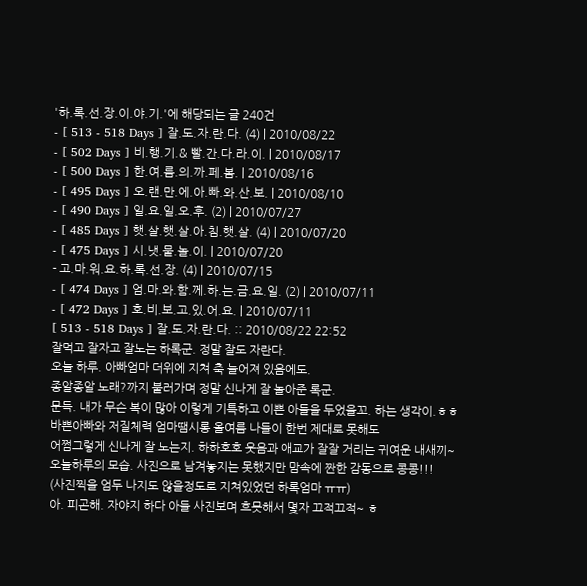'하.록.선.장.이.야.기.'에 해당되는 글 240건
- [ 513 - 518 Days ] 잘.도.자.란.다. (4) | 2010/08/22
- [ 502 Days ] 비.행.기.& 빨.간.다.라.이. | 2010/08/17
- [ 500 Days ] 한.여.름.의.까.페.봄. | 2010/08/16
- [ 495 Days ] 오.랜.만.에.아.빠.와.산.보. | 2010/08/10
- [ 490 Days ] 일.요.일.오.후. (2) | 2010/07/27
- [ 485 Days ] 햇.살.햇.살.아.침.햇.살. (4) | 2010/07/20
- [ 475 Days ] 시.냇.물.놀.이. | 2010/07/20
- 고.마.워.요.하.록.선.장. (4) | 2010/07/15
- [ 474 Days ] 엄.마.와.함.께.하.는.금.요.일. (2) | 2010/07/11
- [ 472 Days ] 호.비.보.고.있.어.요. | 2010/07/11
[ 513 - 518 Days ] 잘.도.자.란.다. :: 2010/08/22 22:52
잘먹고 잘자고 잘노는 하록군. 정말 잘도 자란다.
오늘 하루. 아빠엄마 더위에 지쳐 축 늘어져 있음에도.
종알종알 노래?까지 불러가며 정말 신나게 잘 놀아준 록군.
문득. 내가 무슨 복이 많아 이렇게 기특하고 이쁜 아들을 두었을꼬. 하는 생각이.ㅎㅎ
바쁜아빠와 저질체력 엄마땜시롱 올여름 나들이 한번 제대로 못해도
어쩜그렇게 신나게 잘 노는지. 하하호호 웃음과 애교가 잘잘 거리는 귀여운 내새끼~
오늘하루의 모습. 사진으로 남겨놓지는 못했지만 맘속에 짠한 감동으로 콩콩!!!
(사진찍을 엄두 나지도 않을정도로 지쳐있었던 하록엄마 ㅠㅠ)
아. 피곤해. 자야지 하다 아들 사진보며 흐믓해서 몇자 끄적끄적~ ㅎ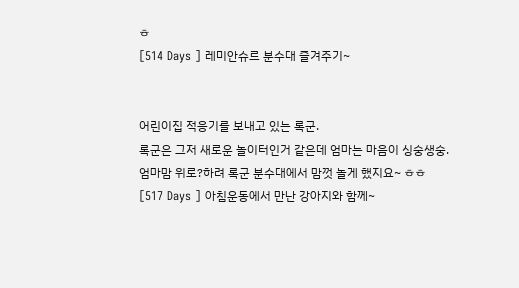ㅎ
[514 Days ] 레미안슈르 분수대 즐겨주기~


어린이집 적응기를 보내고 있는 록군.
록군은 그저 새로운 놀이터인거 같은데 엄마는 마음이 싱숭생숭.
엄마맘 위로?하려 록군 분수대에서 맘껏 놀게 했지요~ ㅎㅎ
[517 Days ] 아침운동에서 만난 강아지와 함께~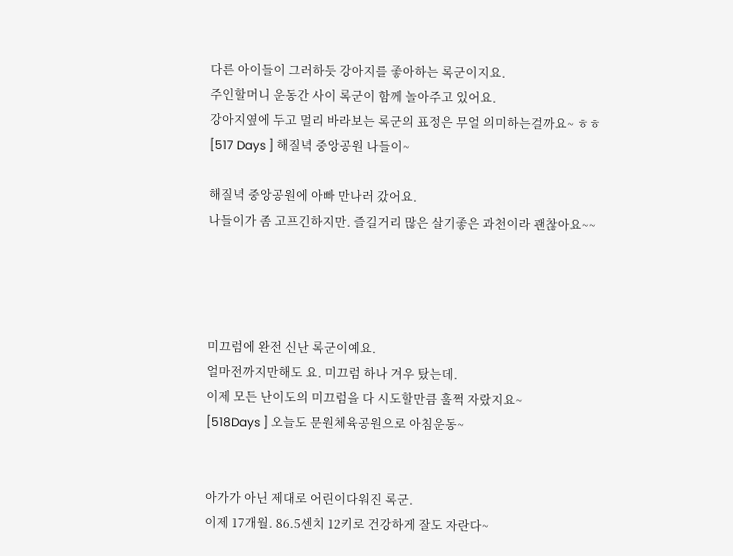다른 아이들이 그러하듯 강아지를 좋아하는 록군이지요.
주인할머니 운동간 사이 록군이 함께 놀아주고 있어요.
강아지옆에 두고 멀리 바라보는 록군의 표정은 무얼 의미하는걸까요~ ㅎㅎ
[517 Days ] 해질녁 중앙공원 나들이~

해질녁 중앙공원에 아빠 만나러 갔어요.
나들이가 좀 고프긴하지만. 즐길거리 많은 살기좋은 과천이라 괜찮아요~~




미끄럼에 완전 신난 록군이예요.
얼마전까지만해도 요. 미끄럼 하나 겨우 탔는데.
이제 모든 난이도의 미끄럼을 다 시도할만큼 훌쩍 자랐지요~
[518Days ] 오늘도 문원체육공원으로 아침운동~


아가가 아닌 제대로 어린이다워진 록군.
이제 17개월. 86.5센치 12키로 건강하게 잘도 자란다~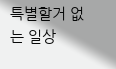특별할거 없는 일상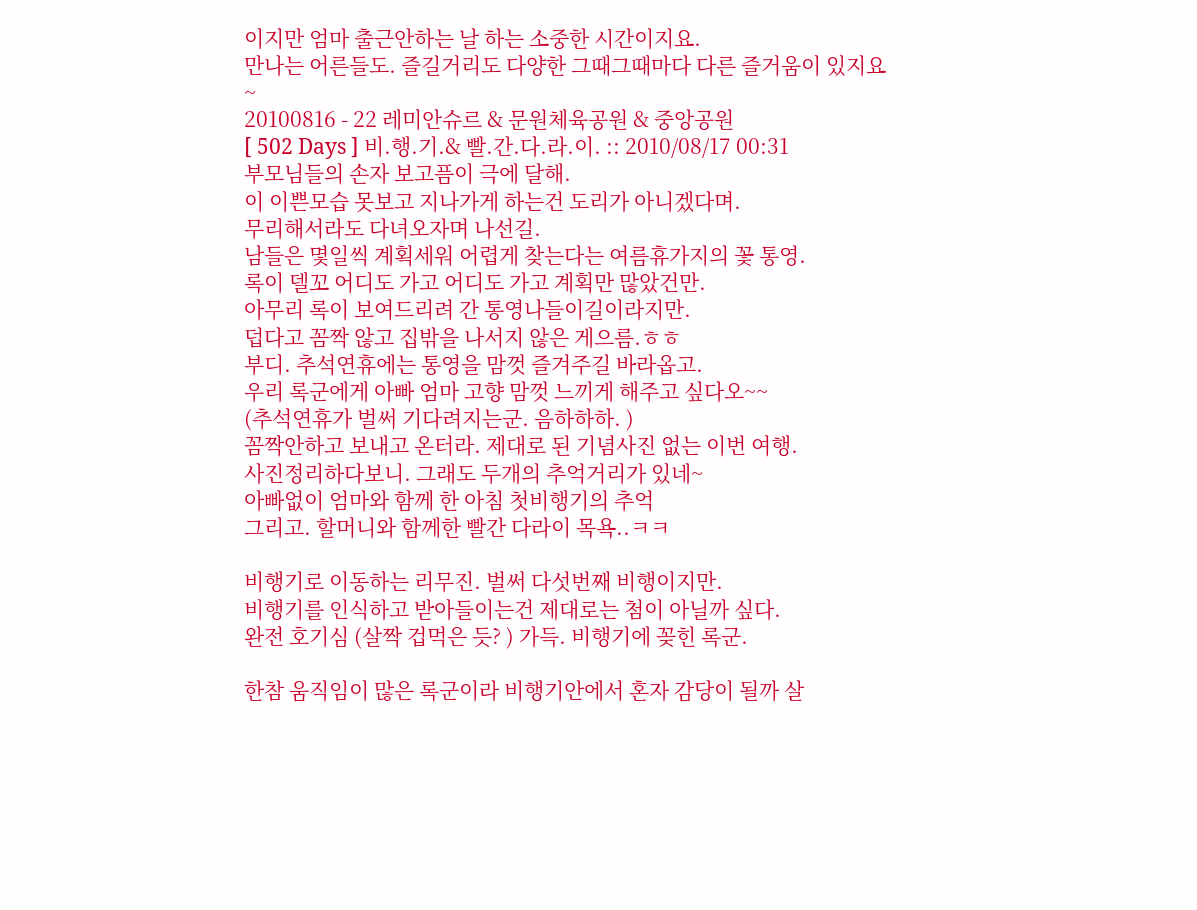이지만 엄마 출근안하는 날 하는 소중한 시간이지요.
만나는 어른들도. 즐길거리도 다양한 그때그때마다 다른 즐거움이 있지요~
20100816 - 22 레미안슈르 & 문원체육공원 & 중앙공원
[ 502 Days ] 비.행.기.& 빨.간.다.라.이. :: 2010/08/17 00:31
부모님들의 손자 보고픔이 극에 달해.
이 이쁜모습 못보고 지나가게 하는건 도리가 아니겠다며.
무리해서라도 다녀오자며 나선길.
남들은 몇일씩 계획세워 어렵게 찾는다는 여름휴가지의 꽃 통영.
록이 델꼬 어디도 가고 어디도 가고 계획만 많았건만.
아무리 록이 보여드리려 간 통영나들이길이라지만.
덥다고 꼼짝 않고 집밖을 나서지 않은 게으름.ㅎㅎ
부디. 추석연휴에는 통영을 맘껏 즐겨주길 바라옵고.
우리 록군에게 아빠 엄마 고향 맘껏 느끼게 해주고 싶다오~~
(추석연휴가 벌써 기다려지는군. 음하하하. )
꼼짝안하고 보내고 온터라. 제대로 된 기념사진 없는 이번 여행.
사진정리하다보니. 그래도 두개의 추억거리가 있네~
아빠없이 엄마와 함께 한 아침 첫비행기의 추억
그리고. 할머니와 함께한 빨간 다라이 목욕..ㅋㅋ

비행기로 이동하는 리무진. 벌써 다섯번째 비행이지만.
비행기를 인식하고 받아들이는건 제대로는 첨이 아닐까 싶다.
완전 호기심 (살짝 겁먹은 듯? ) 가득. 비행기에 꽂힌 록군.

한참 움직임이 많은 록군이라 비행기안에서 혼자 감당이 될까 살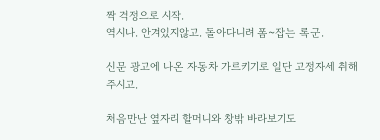짝 걱정으로 시작.
역시나. 안겨있지않고. 돌아다니려 폼~잡는 록군.

신문 광고에 나온 자동차 가르키기로 일단 고정자세 취해주시고.

처음만난 옆자리 할머니와 창밖 바라보기도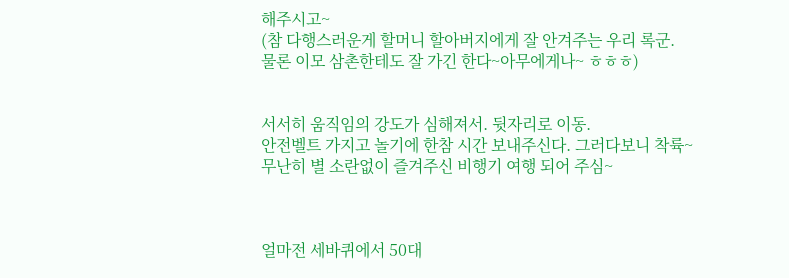해주시고~
(참 다행스러운게 할머니 할아버지에게 잘 안겨주는 우리 록군.
물론 이모 삼촌한테도 잘 가긴 한다~아무에게나~ ㅎㅎㅎ)


서서히 움직임의 강도가 심해져서. 뒷자리로 이동.
안전벨트 가지고 놀기에 한참 시간 보내주신다. 그러다보니 착륙~
무난히 별 소란없이 즐겨주신 비행기 여행 되어 주심~



얼마전 세바퀴에서 50대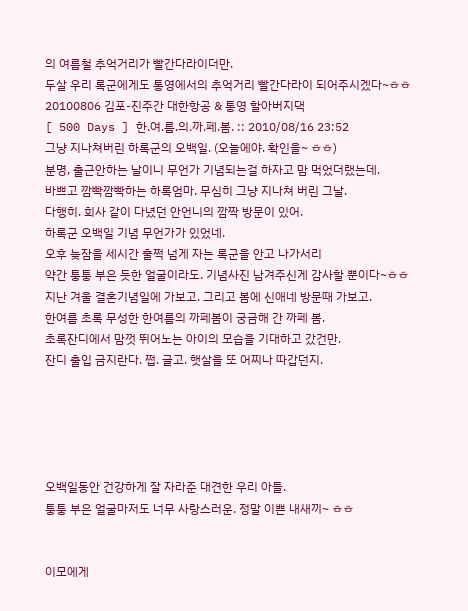의 여름철 추억거리가 빨간다라이더만.
두살 우리 록군에게도 통영에서의 추억거리 빨간다라이 되어주시겠다~ㅎㅎ
20100806 김포-진주간 대한항공 & 통영 할아버지댁
[ 500 Days ] 한.여.름.의.까.페.봄. :: 2010/08/16 23:52
그냥 지나쳐버린 하록군의 오백일. (오늘에야. 확인을~ ㅎㅎ)
분명, 출근안하는 날이니 무언가 기념되는걸 하자고 맘 먹었더랬는데.
바쁘고 깜빡깜빡하는 하록엄마. 무심히 그냥 지나쳐 버린 그날.
다행히. 회사 같이 다녔던 안언니의 깜짝 방문이 있어.
하록군 오백일 기념 무언가가 있었네.
오후 늦잠을 세시간 훌쩍 넘게 자는 록군을 안고 나가서리
약간 퉁퉁 부은 듯한 얼굴이라도. 기념사진 남겨주신게 감사할 뿐이다~ㅎㅎ
지난 겨울 결혼기념일에 가보고. 그리고 봄에 신애네 방문때 가보고.
한여름 초록 무성한 한여름의 까페봄이 궁금해 간 까페 봄.
초록잔디에서 맘껏 뛰어노는 아이의 모습을 기대하고 갔건만.
잔디 출입 금지란다. 쩝. 글고. 햇살을 또 어찌나 따갑던지.





오백일동안 건강하게 잘 자라준 대견한 우리 아들.
퉁퉁 부은 얼굴마저도 너무 사랑스러운. 정말 이쁜 내새끼~ ㅎㅎ


이모에게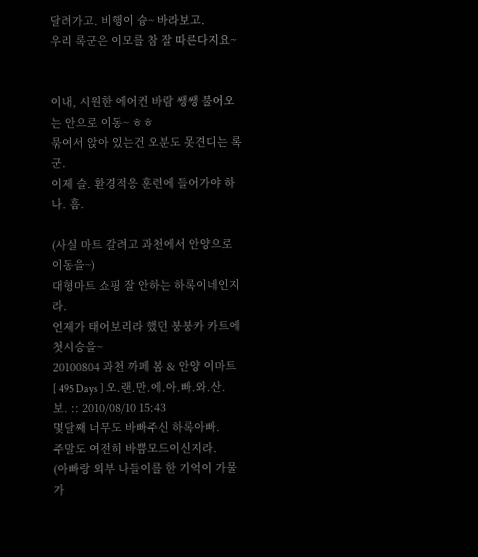달려가고. 비행이 슝~ 바라보고.
우리 록군은 이모를 참 잘 따른다지요~


이내, 시원한 에어컨 바람 쌩쌩 불어오는 안으로 이동~ ㅎㅎ
묶여서 앉아 있는건 오분도 못견디는 록군.
이제 슬. 환경적응 훈련에 들어가야 하나. 흠.

(사실 마트 갈려고 과천에서 안양으로 이동을~)
대형마트 쇼핑 잘 안하는 하록이네인지라.
언제가 태어보리라 했던 붕붕카 카트에 첫시승을~
20100804 과천 까페 봄 & 안양 이마트
[ 495 Days ] 오.랜.만.에.아.빠.와.산.보. :: 2010/08/10 15:43
몇달째 너무도 바빠주신 하록아빠.
주말도 여전히 바쁨모드이신지라.
(아빠랑 외부 나들이를 한 기억이 가물가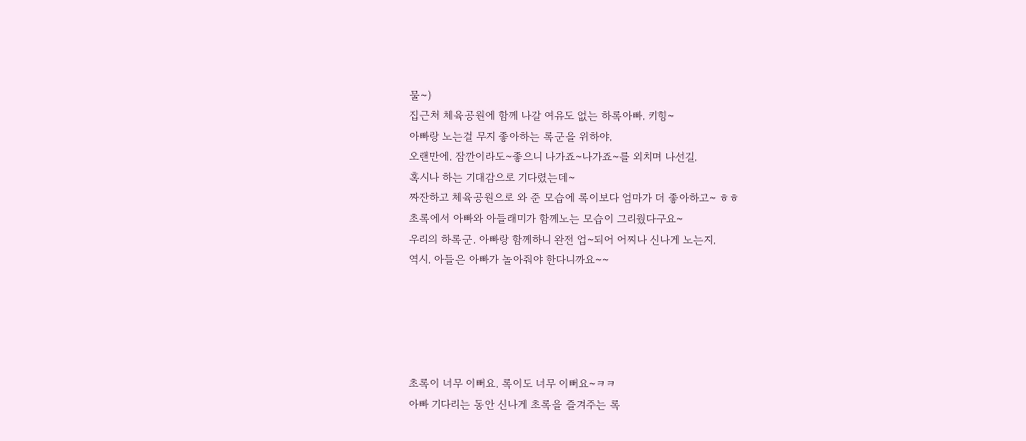물~)
집근처 체육공원에 함께 나갈 여유도 없는 하록아빠. 키힝~
아빠랑 노는걸 무지 좋아하는 록군을 위하야.
오랜만에. 잠깐이라도~좋으니 나가죠~나가죠~를 외치며 나선길.
혹시나 하는 기대감으로 기다렸는데~
짜잔하고 체육공원으로 와 준 모습에 록이보다 엄마가 더 좋아하고~ ㅎㅎ
초록에서 아빠와 아들래미가 함께노는 모습이 그리웠다구요~
우리의 하록군. 아빠랑 함께하니 완전 업~되어 어찌나 신나게 노는지.
역시. 아들은 아빠가 놀아줘야 한다니까요~~





초록이 너무 이뻐요. 록이도 너무 이뻐요~ㅋㅋ
아빠 기다리는 동안 신나게 초록을 즐겨주는 록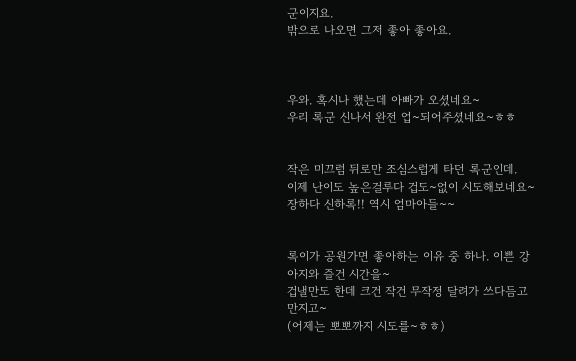군이지요.
밖으로 나오면 그저 좋아 좋아요.



우와. 혹시나 했는데 아빠가 오셨네요~
우리 록군 신나서 완전 업~되어주셨네요~ㅎㅎ


작은 미끄럼 뒤로만 조심스럽게 타던 록군인데.
이제 난이도 높은걸루다 겁도~없이 시도해보네요~
장하다 신하록!! 역시 엄마아들~~


록이가 공원가면 좋아하는 이유 중 하나. 이쁜 강아지와 즐건 시간을~
겁낼만도 한데 크건 작건 무작정 달려가 쓰다듬고 만지고~
(어제는 뽀뽀까지 시도를~ㅎㅎ)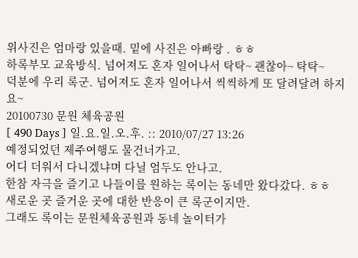위사진은 엄마랑 있을때. 밑에 사진은 아빠랑 . ㅎㅎ
하록부모 교육방식. 넘어져도 혼자 일어나서 탁탁~ 괜찮아~ 탁탁~
덕분에 우리 록군. 넘어져도 혼자 일어나서 씩씩하게 또 달려달려 하지요~
20100730 문원 체육공원
[ 490 Days ] 일.요.일.오.후. :: 2010/07/27 13:26
예정되었던 제주여행도 물건너가고.
어디 더워서 다니겠냐며 다닐 엄두도 안나고.
한참 자극을 즐기고 나들이를 원하는 록이는 동네만 왔다갔다. ㅎㅎ
새로운 곳 즐거운 곳에 대한 반응이 큰 록군이지만.
그래도 록이는 문원체육공원과 동네 놀이터가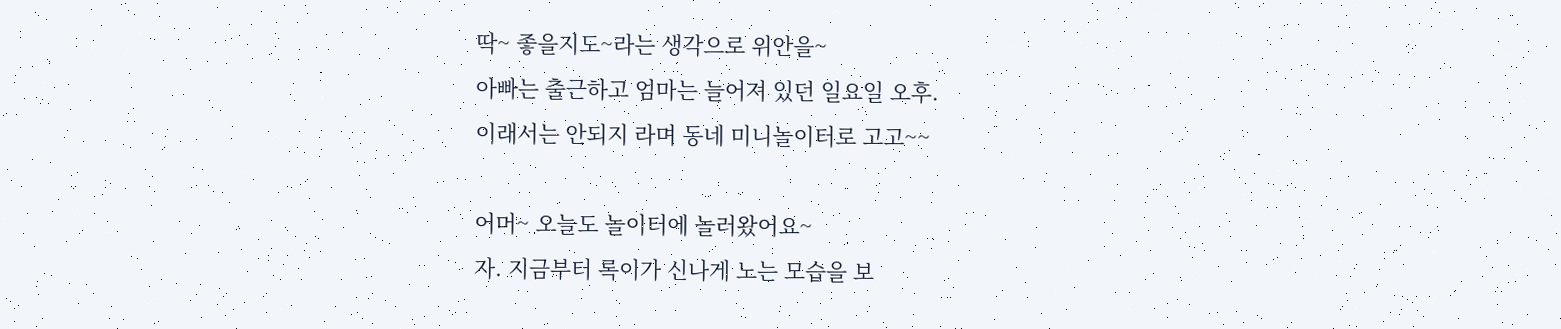딱~ 좋을지도~라는 생각으로 위안을~
아빠는 출근하고 엄마는 늘어져 있던 일요일 오후.
이래서는 안되지 라며 동네 미니놀이터로 고고~~

어머~ 오늘도 놀이터에 놀러왔어요~
자. 지금부터 록이가 신나게 노는 모습을 보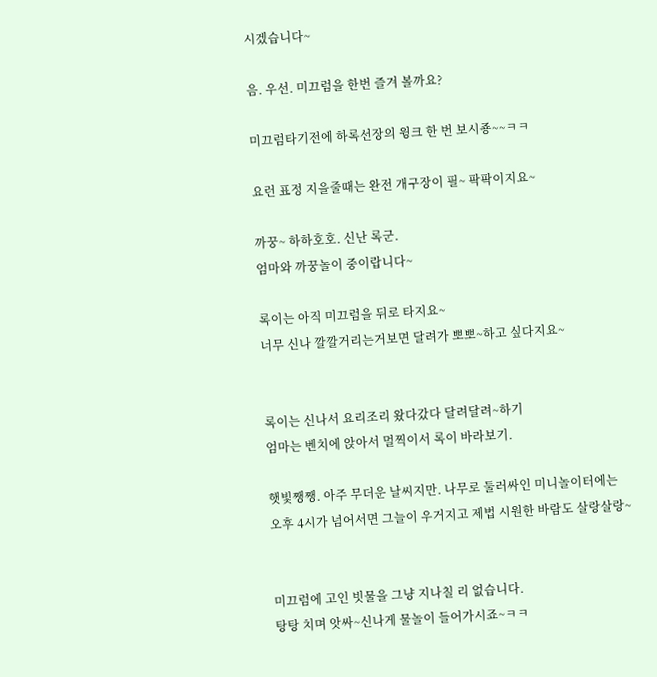시겠습니다~

음. 우선. 미끄럼을 한번 즐겨 볼까요?

미끄럼타기전에 하록선장의 윙크 한 번 보시죵~~ㅋㅋ

요런 표정 지을줄때는 완전 개구장이 필~ 팍팍이지요~

까꿍~ 하하호호. 신난 록군.
엄마와 까꿍놀이 중이랍니다~

록이는 아직 미끄럼을 뒤로 타지요~
너무 신나 깔깔거리는거보면 달려가 뽀뽀~하고 싶다지요~


록이는 신나서 요리조리 왔다갔다 달려달려~하기
엄마는 벤치에 앉아서 멀찍이서 록이 바라보기.

햇빛쨍쨍. 아주 무더운 날씨지만. 나무로 둘러싸인 미니놀이터에는
오후 4시가 넘어서면 그늘이 우거지고 제법 시원한 바람도 살랑살랑~


미끄럼에 고인 빗물을 그냥 지나칠 리 없습니다.
탕탕 치며 앗싸~신나게 물놀이 들어가시죠~ㅋㅋ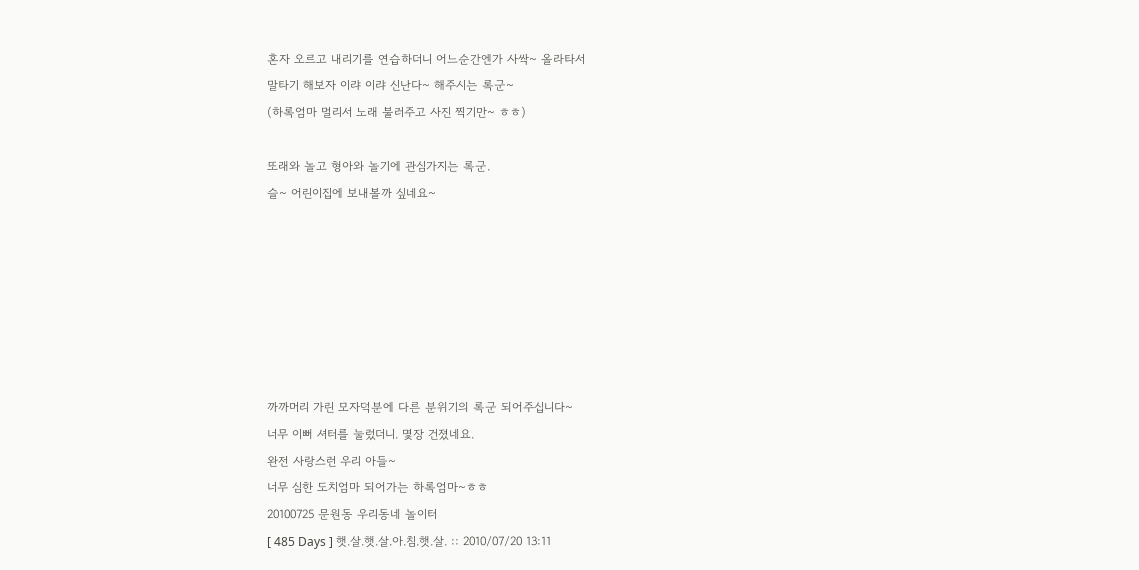혼자 오르고 내리기를 연습하더니 어느순간엔가 사싹~ 올라타서
말타기 해보자 이랴 이랴 신난다~ 해주시는 록군~
(하록엄마 멀리서 노래 불러주고 사진 찍기만~ ㅎㅎ)

또래와 놀고 형아와 놀기에 관심가지는 록군.
슬~ 어린이집에 보내볼까 싶네요~







까까머리 가린 모자덕분에 다른 분위기의 록군 되어주십니다~
너무 이뻐 셔터를 눌렀더니. 몇장 건졌네요.
완전 사랑스런 우리 아들~
너무 심한 도치엄마 되어가는 하록엄마~ㅎㅎ
20100725 문원동 우리동네 놀이터
[ 485 Days ] 햇.살.햇.살.아.침.햇.살. :: 2010/07/20 13:11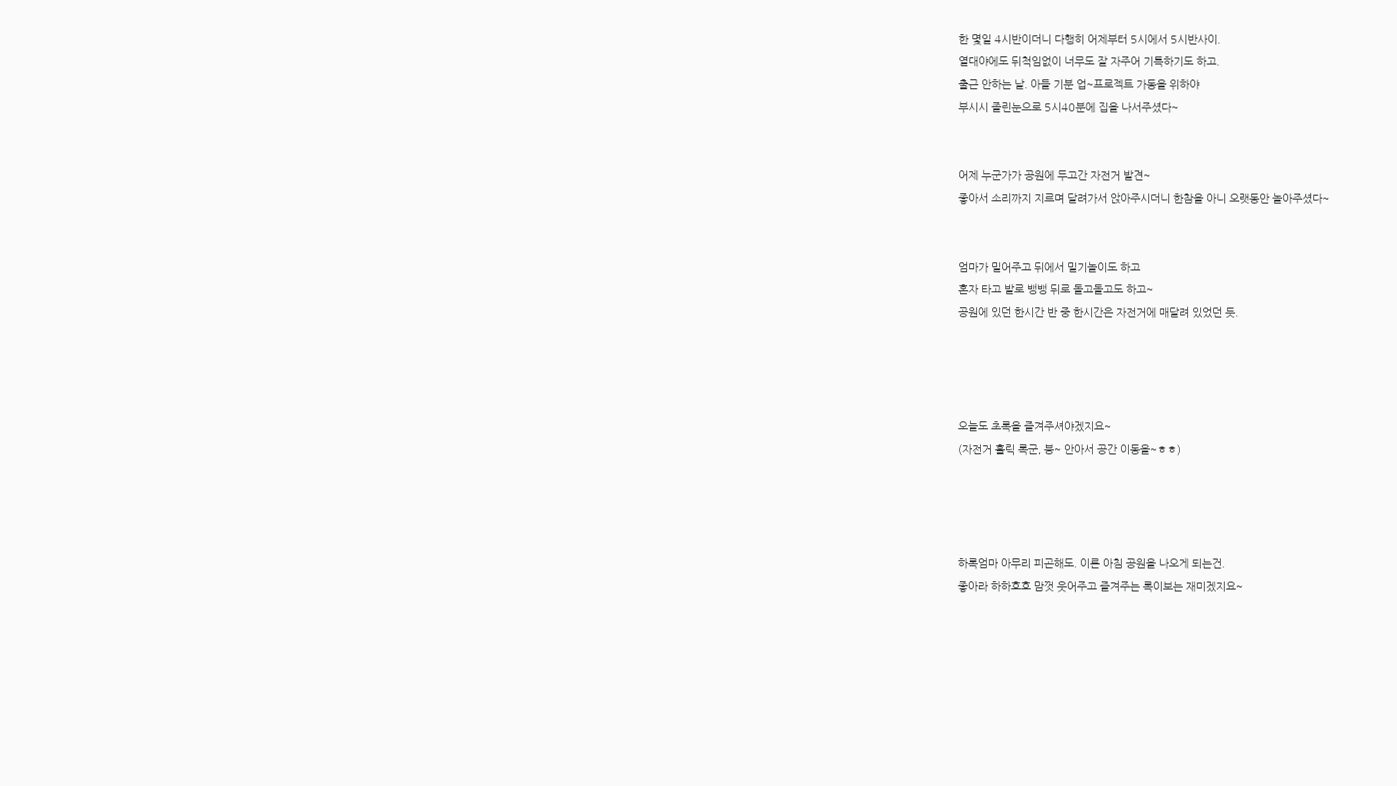한 몇일 4시반이더니 다행히 어제부터 5시에서 5시반사이.
열대야에도 뒤척임없이 너무도 잘 자주어 기특하기도 하고.
출근 안하는 날. 아들 기분 업~프로젝트 가동을 위하야
부시시 졸린눈으로 5시40분에 집을 나서주셨다~


어제 누군가가 공원에 두고간 자전거 발견~
좋아서 소리까지 지르며 달려가서 앉아주시더니 한참을 아니 오랫동안 놀아주셨다~


엄마가 밀어주고 뒤에서 밀기놀이도 하고
혼자 타고 발로 뱅뱅 뒤로 돌고돌고도 하고~
공원에 있던 한시간 반 중 한시간은 자전거에 매달려 있었던 듯.




오늘도 초록을 즐겨주셔야겠지요~
(자전거 홀릭 록군, 붕~ 안아서 공간 이동을~ㅎㅎ)




하록엄마 아무리 피곤해도. 이른 아침 공원을 나오게 되는건.
좋아라 하하호호 맘껏 웃어주고 즐겨주는 록이보는 재미겠지요~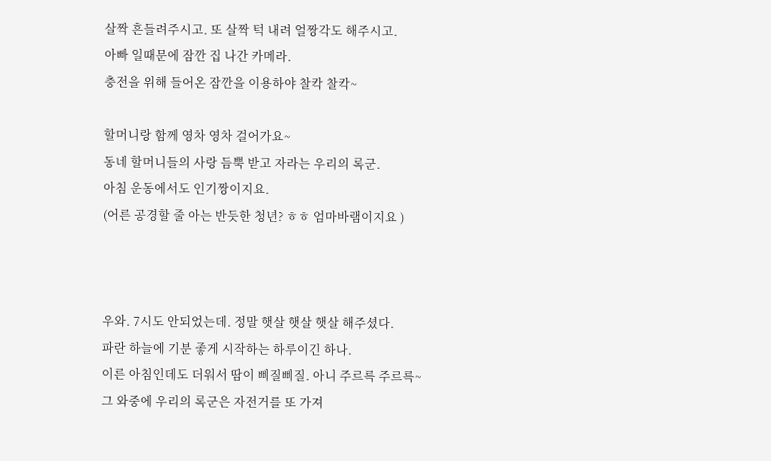살짝 흔들려주시고. 또 살짝 턱 내려 얼짱각도 해주시고.
아빠 일때문에 잠깐 집 나간 카메라.
충전을 위해 들어온 잠깐을 이용하야 찰칵 찰칵~

할머니랑 함께 영차 영차 걸어가요~
동네 할머니들의 사랑 듬뿍 받고 자라는 우리의 록군.
아침 운동에서도 인기짱이지요.
(어른 공경할 줄 아는 반듯한 청년? ㅎㅎ 엄마바램이지요 )



우와. 7시도 안되었는데. 정말 햇살 햇살 햇살 해주셨다.
파란 하늘에 기분 좋게 시작하는 하루이긴 하나.
이른 아침인데도 더워서 땀이 삐질삐질. 아니 주르륵 주르륵~
그 와중에 우리의 록군은 자전거를 또 가져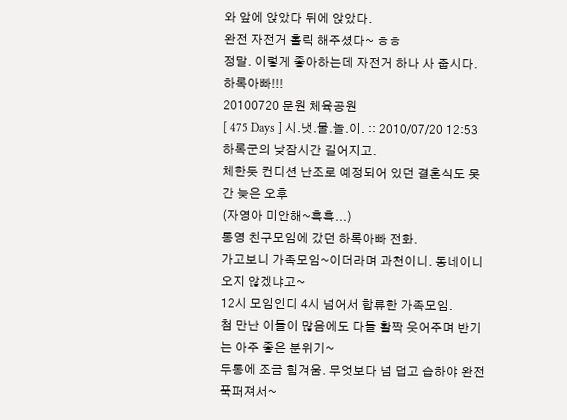와 앞에 앉았다 뒤에 앉았다.
완전 자전거 홀릭 해주셨다~ ㅎㅎ
정말. 이렇게 좋아하는데 자전거 하나 사 줍시다. 하록아빠!!!
20100720 문원 체육공원
[ 475 Days ] 시.냇.물.놀.이. :: 2010/07/20 12:53
하록군의 낮잠시간 길어지고.
체한듯 컨디션 난조로 예정되어 있던 결혼식도 못간 늦은 오후
(자영아 미안해~흑흑...)
통영 친구모임에 갔던 하록아빠 전화.
가고보니 가족모임~이더라며 과천이니. 동네이니 오지 않겠냐고~
12시 모임인디 4시 넘어서 합류한 가족모임.
첨 만난 이들이 많음에도 다들 활짝 웃어주며 반기는 아주 좋은 분위기~
두통에 조금 힘겨움. 무엇보다 넘 덥고 습하야 완전 푹퍼져서~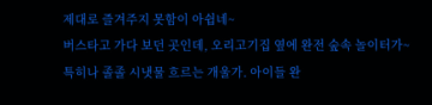제대로 즐겨주지 못함이 아쉽네~
버스타고 가다 보던 곳인데, 오리고기집 옆에 완전 숲속 놀이터가~
특히나 졸졸 시냇물 흐르는 개울가. 아이들 완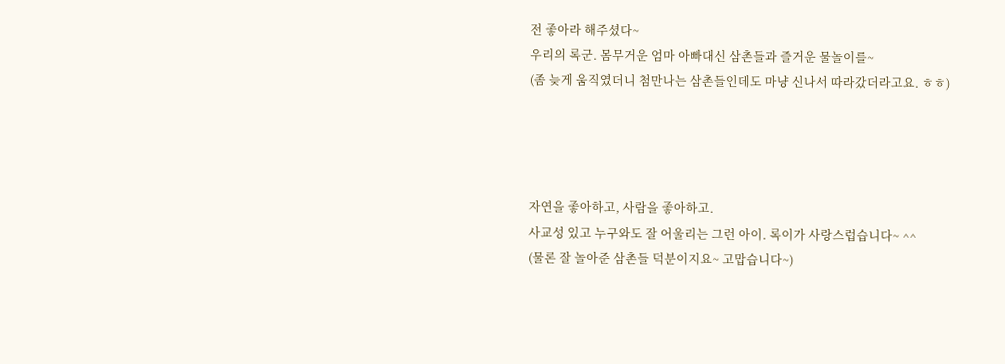전 좋아라 해주셨다~
우리의 록군. 몸무거운 엄마 아빠대신 삼촌들과 즐거운 물놀이를~
(좀 늦게 움직였더니 첨만나는 삼촌들인데도 마냥 신나서 따라갔더라고요. ㅎㅎ)




자연을 좋아하고, 사람을 좋아하고.
사교성 있고 누구와도 잘 어울리는 그런 아이. 록이가 사랑스럽습니다~ ^^
(물론 잘 놀아준 삼촌들 덕분이지요~ 고맙습니다~)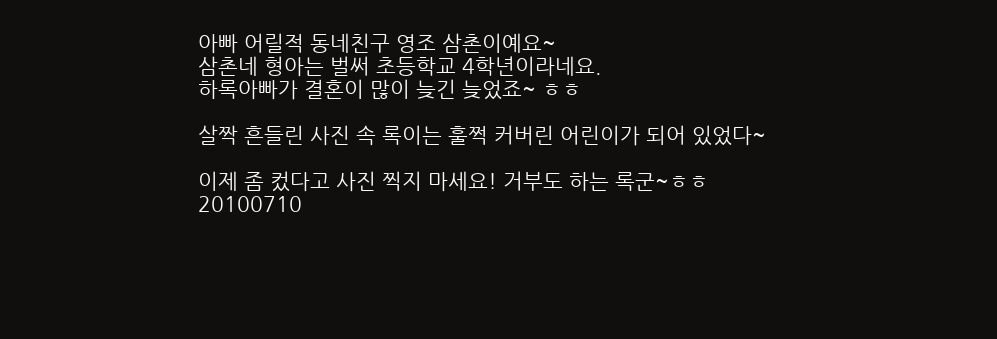아빠 어릴적 동네친구 영조 삼촌이예요~
삼촌네 형아는 벌써 초등학교 4학년이라네요.
하록아빠가 결혼이 많이 늦긴 늦었죠~ ㅎㅎ

살짝 흔들린 사진 속 록이는 훌쩍 커버린 어린이가 되어 있었다~

이제 좀 컸다고 사진 찍지 마세요! 거부도 하는 록군~ㅎㅎ
20100710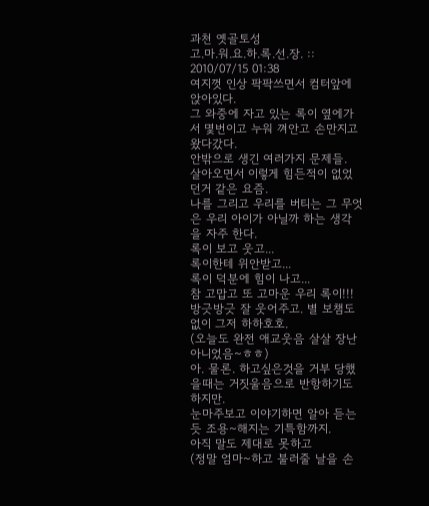과천 옛골토성
고.마.워.요.하.록.선.장. :: 2010/07/15 01:38
여지껏 인상 팍팍쓰면서 컴터앞에 앉아있다.
그 와중에 자고 있는 록이 옆에가서 몇번이고 누워 껴안고 손만지고 왔다갔다.
안밖으로 생긴 여러가지 문제들.
살아오면서 이렇게 힘든적이 없었던거 같은 요즘.
나를 그리고 우리를 버티는 그 무엇은 우리 아이가 아닐까 하는 생각을 자주 한다.
록이 보고 웃고...
록이한테 위안받고...
록이 덕분에 힘이 나고...
참 고맙고 또 고마운 우리 록이!!!
방긋방긋 잘 웃어주고. 별 보챔도 없이 그저 하하호호.
(오늘도 완전 애교웃음 살살 장난 아니었음~ㅎㅎ)
아. 물론. 하고싶은것을 거부 당했을때는 거짓울음으로 반항하기도 하지만.
눈마주보고 이야기하면 알아 듣는 듯 조용~해지는 기특함까지.
아직 말도 제대로 못하고
(정말 엄마~하고 불러줄 날을 손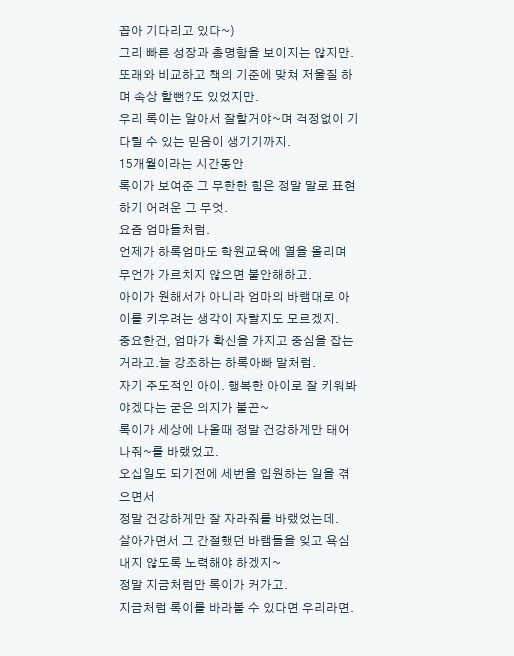꼽아 기다리고 있다~)
그리 빠른 성장과 총명함을 보이지는 않지만.
또래와 비교하고 책의 기준에 맞쳐 저울질 하며 속상 할뻔?도 있었지만.
우리 록이는 알아서 잘할거야~며 걱정없이 기다릴 수 있는 믿음이 생기기까지.
15개월이라는 시간동안
록이가 보여준 그 무한한 힘은 정말 말로 표현하기 어려운 그 무엇.
요즘 엄마들처럼.
언제가 하록엄마도 학원교육에 열을 올리며 무언가 가르치지 않으면 불안해하고.
아이가 원해서가 아니라 엄마의 바램대로 아이를 키우려는 생각이 자랄지도 모르겠지.
중요한건, 엄마가 확신을 가지고 중심을 잡는거라고.늘 강조하는 하록아빠 말처럼.
자기 주도적인 아이. 행복한 아이로 잘 키워봐야겠다는 굳은 의지가 불끈~
록이가 세상에 나올때 정말 건강하게만 태어나줘~를 바랬었고.
오십일도 되기전에 세번을 입원하는 일을 겪으면서
정말 건강하게만 잘 자라줘를 바랬었는데.
살아가면서 그 간절했던 바램들을 잊고 욕심내지 않도록 노력해야 하겠지~
정말 지금처럼만 록이가 커가고.
지금처럼 록이를 바라볼 수 있다면 우리라면.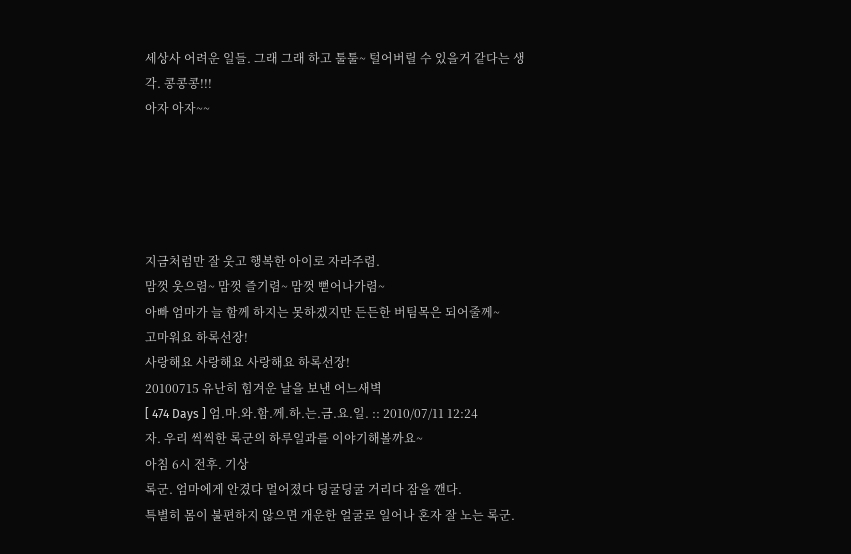세상사 어려운 일들. 그래 그래 하고 툴툴~ 털어버릴 수 있을거 같다는 생각. 콩콩콩!!!
아자 아자~~





지금처럼만 잘 웃고 행복한 아이로 자라주렴.
맘껏 웃으렴~ 맘껏 즐기렴~ 맘껏 뻗어나가렴~
아빠 엄마가 늘 함께 하지는 못하겠지만 든든한 버팀목은 되어줄께~
고마워요 하록선장!
사랑해요 사랑해요 사랑해요 하록선장!
20100715 유난히 힘겨운 날을 보낸 어느새벽
[ 474 Days ] 엄.마.와.함.께.하.는.금.요.일. :: 2010/07/11 12:24
자. 우리 씩씩한 록군의 하루일과를 이야기해볼까요~
아침 6시 전후. 기상
록군. 엄마에게 안겼다 멀어졌다 딩굴딩굴 거리다 잠을 깬다.
특별히 몸이 불편하지 않으면 개운한 얼굴로 일어나 혼자 잘 노는 록군.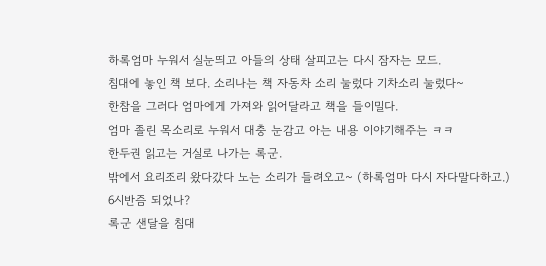하록엄마 누워서 실눈띄고 아들의 상태 살피고는 다시 잠자는 모드.
침대에 놓인 책 보다. 소리나는 책 자동차 소리 눌렀다 기차소리 눌렀다~
한참을 그러다 엄마에게 가져와 읽어달라고 책을 들이밀다.
엄마 졸린 목소리로 누워서 대충 눈감고 아는 내용 이야기해주는 ㅋㅋ
한두권 읽고는 거실로 나가는 록군.
밖에서 요리조리 왔다갔다 노는 소리가 들려오고~ (하록엄마 다시 자다말다하고.)
6시반즘 되었나?
록군 샌달을 침대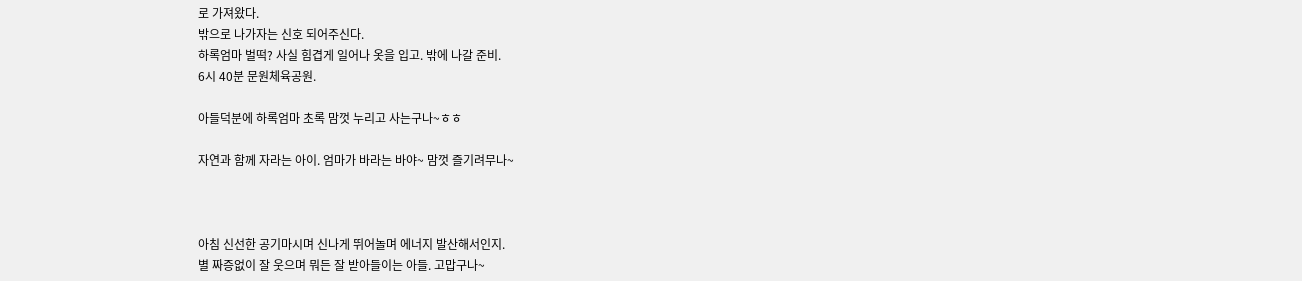로 가져왔다.
밖으로 나가자는 신호 되어주신다.
하록엄마 벌떡? 사실 힘겹게 일어나 옷을 입고. 밖에 나갈 준비.
6시 40분 문원체육공원.

아들덕분에 하록엄마 초록 맘껏 누리고 사는구나~ㅎㅎ

자연과 함께 자라는 아이. 엄마가 바라는 바야~ 맘껏 즐기려무나~



아침 신선한 공기마시며 신나게 뛰어놀며 에너지 발산해서인지.
별 짜증없이 잘 웃으며 뭐든 잘 받아들이는 아들. 고맙구나~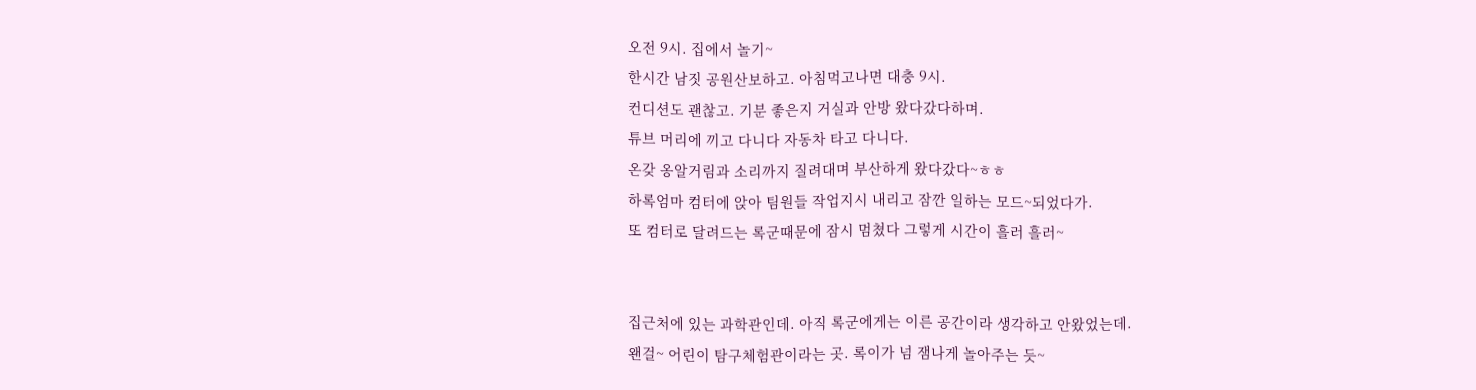오전 9시. 집에서 놀기~
한시간 남짓 공원산보하고. 아침먹고나면 대충 9시.
컨디션도 괜찮고. 기분 좋은지 거실과 안방 왔다갔다하며.
튜브 머리에 끼고 다니다 자동차 타고 다니다.
온갖 옹알거림과 소리까지 질려대며 부산하게 왔다갔다~ㅎㅎ
하록엄마 컴터에 앉아 팀원들 작업지시 내리고 잠깐 일하는 모드~되었다가.
또 컴터로 달려드는 록군때문에 잠시 멈쳤다 그렇게 시간이 흘러 흘러~


집근처에 있는 과학관인데. 아직 록군에게는 이른 공간이라 생각하고 안왔었는데.
왠걸~ 어린이 탐구체험관이라는 곳. 록이가 넘 잼나게 놀아주는 듯~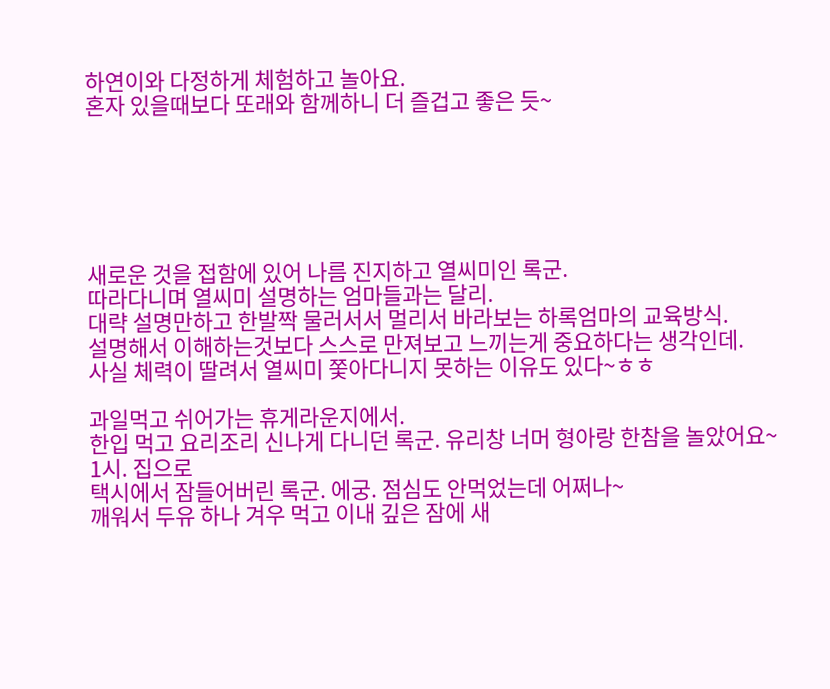하연이와 다정하게 체험하고 놀아요.
혼자 있을때보다 또래와 함께하니 더 즐겁고 좋은 듯~






새로운 것을 접함에 있어 나름 진지하고 열씨미인 록군.
따라다니며 열씨미 설명하는 엄마들과는 달리.
대략 설명만하고 한발짝 물러서서 멀리서 바라보는 하록엄마의 교육방식.
설명해서 이해하는것보다 스스로 만져보고 느끼는게 중요하다는 생각인데.
사실 체력이 딸려서 열씨미 쫓아다니지 못하는 이유도 있다~ㅎㅎ

과일먹고 쉬어가는 휴게라운지에서.
한입 먹고 요리조리 신나게 다니던 록군. 유리창 너머 형아랑 한참을 놀았어요~
1시. 집으로
택시에서 잠들어버린 록군. 에궁. 점심도 안먹었는데 어쩌나~
깨워서 두유 하나 겨우 먹고 이내 깊은 잠에 새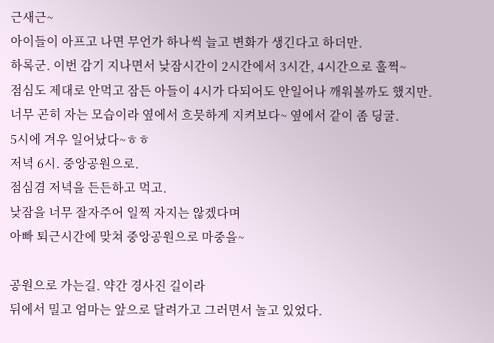근새근~
아이들이 아프고 나면 무언가 하나씩 늘고 변화가 생긴다고 하더만.
하록군. 이번 감기 지나면서 낮잠시간이 2시간에서 3시간, 4시간으로 훌쩍~
점심도 제대로 안먹고 잠든 아들이 4시가 다되어도 안일어나 깨워볼까도 했지만.
너무 곤히 자는 모습이라 옆에서 흐믓하게 지켜보다~ 옆에서 같이 좀 딩굴.
5시에 겨우 일어났다~ㅎㅎ
저녁 6시. 중앙공원으로.
점심겸 저녁을 든든하고 먹고.
낮잠을 너무 잘자주어 일찍 자지는 않겠다며
아빠 퇴근시간에 맞쳐 중앙공원으로 마중을~

공원으로 가는길. 약간 경사진 길이라
뒤에서 밀고 엄마는 앞으로 달려가고 그러면서 놀고 있었다.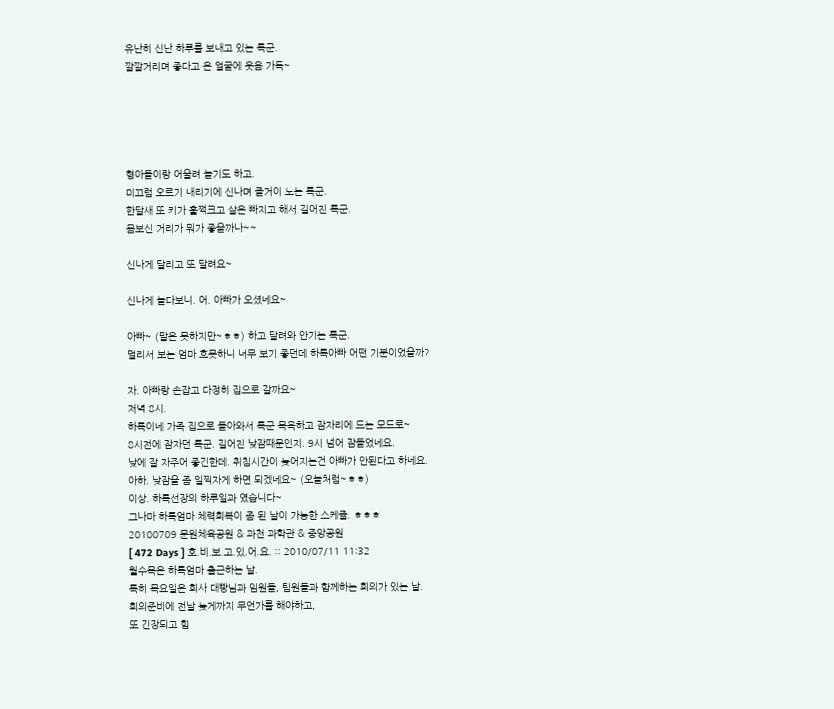유난히 신난 하루를 보내고 있는 록군.
깔깔거리며 좋다고 온 얼굴에 웃음 가득~





형아들이랑 어울려 놀기도 하고.
미끄럼 오르기 내리기에 신나며 즐거이 노는 록군.
한달새 또 키가 훌쩍크고 살은 빠지고 해서 길어진 록군.
몸보신 거리가 뭐가 좋을까나~~

신나게 달리고 또 달려요~

신나게 놀다보니. 어. 아빠가 오셨네요~

아빠~ (말은 못하지만~ㅎㅎ) 하고 달려와 안기는 록군.
멀리서 보는 엄마 흐믓하니 너무 보기 좋던데 하록아빠 어떤 기분이었을까?

자. 아빠랑 손잡고 다정히 집으로 갈까요~
저녁 8시.
하록이네 가족 집으로 돌아와서 록군 목욕하고 잠자리에 드는 모드로~
8시전에 잠자던 록군. 길어진 낮잠때문인지. 9시 넘어 잠들었네요.
낮에 잘 자주어 좋긴한데. 취침시간이 늦어지는건 아빠가 안된다고 하네요.
아하. 낮잠을 좀 일찍자게 하면 되겠네요~ (오늘처럼~ㅎㅎ)
이상. 하록선장의 하루일과 였습니다~
그나마 하록엄마 체력회복이 좀 된 날이 가능한 스케쥴. ㅎㅎㅎ
20100709 문원체육공원 & 과천 과학관 & 중앙공원
[ 472 Days ] 호.비.보.고.있.어.요. :: 2010/07/11 11:32
월수목은 하록엄마 출근하는 날.
특히 목요일은 회사 대빵님과 임원들, 팀원들과 함께하는 회의가 있는 날.
회의준비에 전날 늦게까지 무언가를 해야하고,
또 긴장되고 힘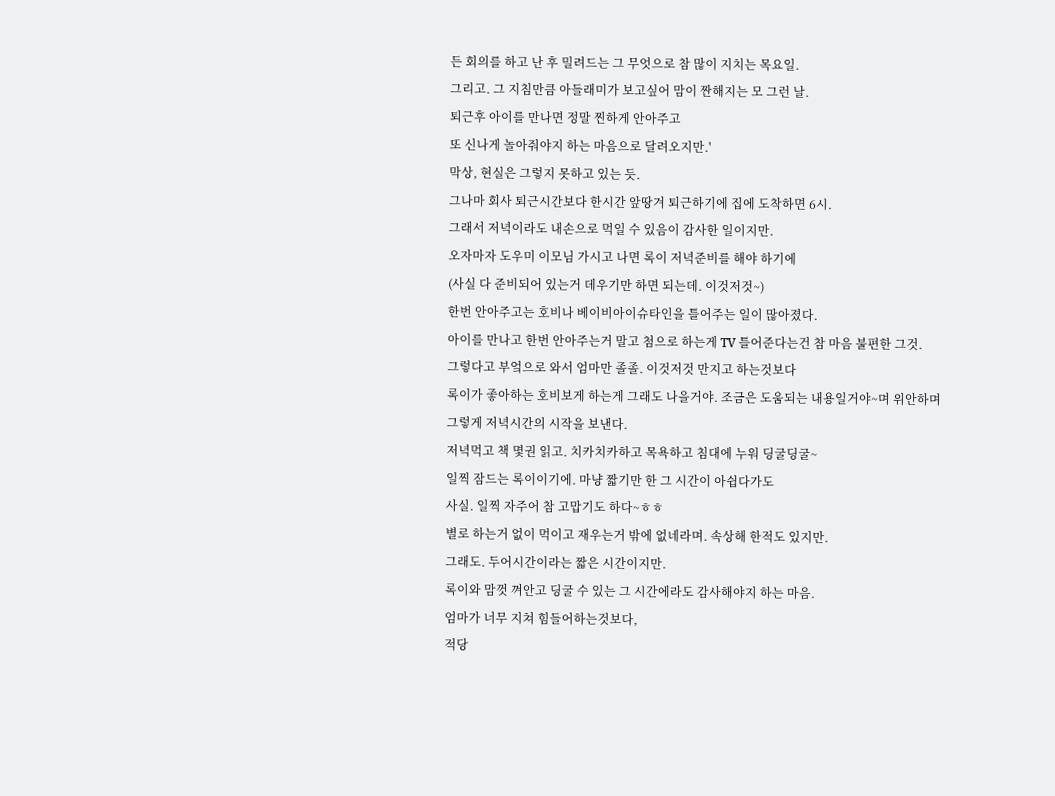든 회의를 하고 난 후 밀려드는 그 무엇으로 참 많이 지치는 목요일.
그리고. 그 지침만큼 아들래미가 보고싶어 맘이 짠해지는 모 그런 날.
퇴근후 아이를 만나면 정말 찐하게 안아주고
또 신나게 놀아줘야지 하는 마음으로 달려오지만.'
막상, 현실은 그렇지 못하고 있는 듯.
그나마 회사 퇴근시간보다 한시간 앞땅겨 퇴근하기에 집에 도착하면 6시.
그래서 저녁이라도 내손으로 먹일 수 있음이 감사한 일이지만.
오자마자 도우미 이모님 가시고 나면 록이 저녁준비를 해야 하기에
(사실 다 준비되어 있는거 데우기만 하면 되는데. 이것저것~)
한번 안아주고는 호비나 베이비아이슈타인을 틀어주는 일이 많아졌다.
아이를 만나고 한번 안아주는거 말고 첨으로 하는게 TV 틀어준다는건 참 마음 불편한 그것.
그렇다고 부엌으로 와서 엄마만 졸졸. 이것저것 만지고 하는것보다
록이가 좋아하는 호비보게 하는게 그래도 나을거야. 조금은 도움되는 내용일거야~며 위안하며
그렇게 저녁시간의 시작을 보낸다.
저녁먹고 책 몇권 읽고. 치카치카하고 목욕하고 침대에 누워 딩굴딩굴~
일찍 잠드는 록이이기에. 마냥 짧기만 한 그 시간이 아쉽다가도
사실. 일찍 자주어 참 고맙기도 하다~ㅎㅎ
별로 하는거 없이 먹이고 재우는거 밖에 없네라며. 속상해 한적도 있지만.
그래도. 두어시간이라는 짧은 시간이지만.
록이와 맘껏 껴안고 딩굴 수 있는 그 시간에라도 감사해야지 하는 마음.
엄마가 너무 지쳐 힘들어하는것보다,
적당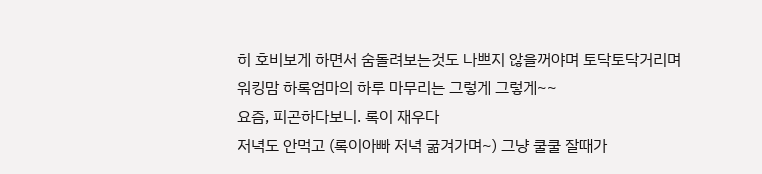히 호비보게 하면서 숨돌려보는것도 나쁘지 않을꺼야며 토닥토닥거리며
워킹맘 하록엄마의 하루 마무리는 그렇게 그렇게~~
요즘, 피곤하다보니. 록이 재우다
저녁도 안먹고 (록이아빠 저녁 굶겨가며~) 그냥 쿨쿨 잘때가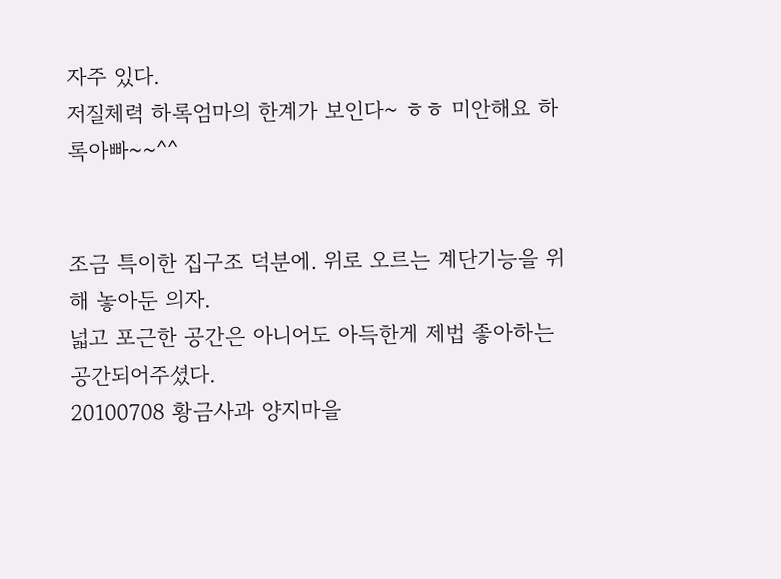자주 있다.
저질체력 하록엄마의 한계가 보인다~ ㅎㅎ 미안해요 하록아빠~~^^


조금 특이한 집구조 덕분에. 위로 오르는 계단기능을 위해 놓아둔 의자.
넓고 포근한 공간은 아니어도 아득한게 제법 좋아하는 공간되어주셨다.
20100708 황금사과 양지마을